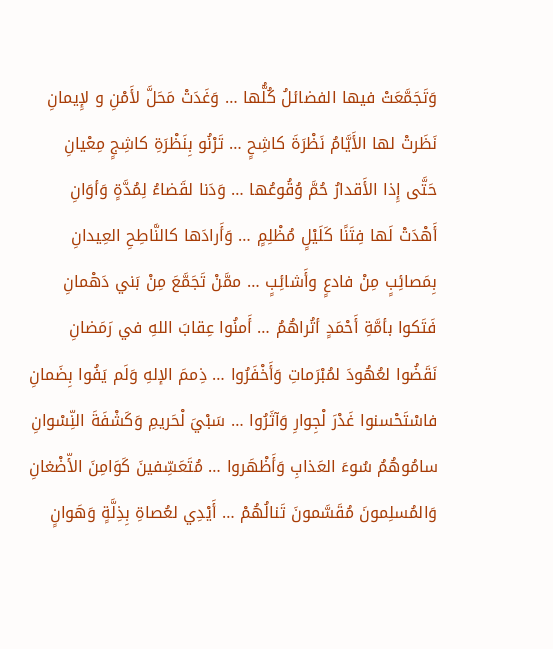وَتَجَمَّعَتْ فيها الفضائلُ كُلُّها … وَغَدَتْ مَحَلَّ لأَمْنِ و لإِيمانِ
نَظَرتْ لها الأَيَّامُ نَظْرَةَ كاشِحٍ … تَرْنُو بِنَظْرَةِ كاشِجٍ مِعْيانِ
حَتَّى إِذا الأَقدارُ حُمَّ وُقُوعُها … وَدَنا لقَضاءُ لِمُدَّةٍ وَأوَانِ
أَهْدَتْ لَها فِتَنًا كَلَيْلٍ مُظْلِمٍ … وَأَرادَها كالنَّاطِحِ العِيدانِ
بِمَصائِبٍ مِنْ فادعٍ وأَشائِبٍ … ممَّنْ تَجَمَّعَ مِنْ بَني دَهْمانِ
فَتَكوا بأمَّةِ أَحْمَدٍ أتُراهُمُ … أَمنُوا عِقابَ اللهِ في رَمَضانِ
نَقَضُوا لعُهُودَ لمُبْرَماتِ وَأَخْفَرُوا … ذِممَ الإلهِ وَلَم يَفُوا بِضَمانِ
فاسْتَحْسنوا غَدْرَ لْجِوارِ وَآثَرُوا … سَبْيَ لْحَريمِ وَكَشْفَةَ النِّسْوانِ
سامُوهُمُ سُوءَ العَذابِ وَأَظْهَروا … مُتَعَسِّفينَ كَوَامِنَ الأّضْغانِ
وَالمُسلِمونَ مُقَسَّمونَ تَنالُهُمْ … أَيْدِي لعُصاةِ بِذِلَّةٍ وَهَوانٍ